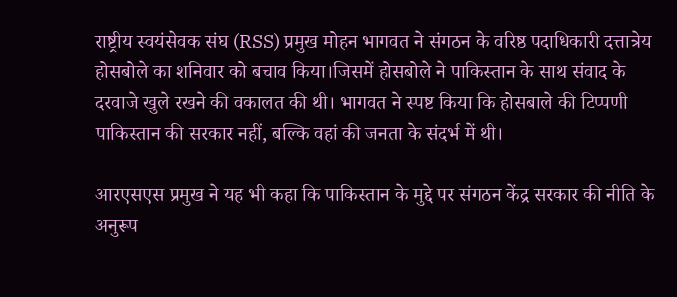राष्ट्रीय स्वयंसेवक संघ (RSS) प्रमुख मोहन भागवत ने संगठन के वरिष्ठ पदाधिकारी दत्तात्रेय होसबोले का शनिवार को बचाव किया।जिसमें होसबोले ने पाकिस्तान के साथ संवाद के दरवाजे खुले रखने की वकालत की थी। भागवत ने स्पष्ट किया कि होसबाले की टिप्पणी पाकिस्तान की सरकार नहीं, बल्कि वहां की जनता के संदर्भ में थी।

आरएसएस प्रमुख ने यह भी कहा कि पाकिस्तान के मुद्दे पर संगठन केंद्र सरकार की नीति के अनुरूप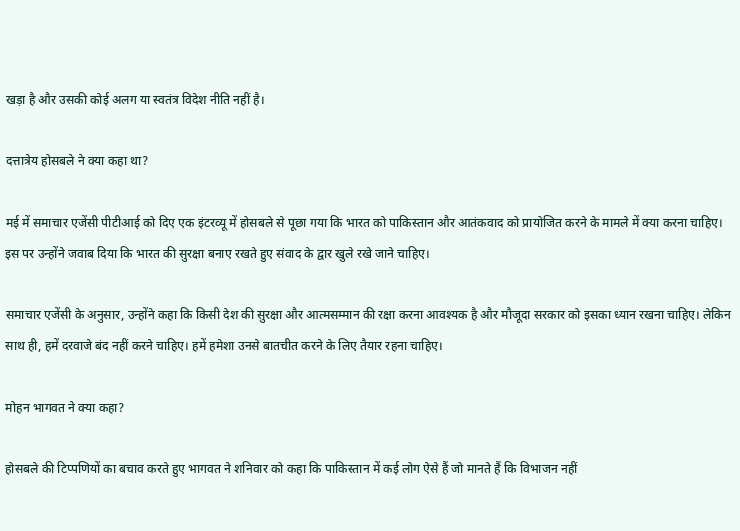खड़ा है और उसकी कोई अलग या स्वतंत्र विदेश नीति नहीं है।

दत्तात्रेय होसबले ने क्या कहा था?

मई में समाचार एजेंसी पीटीआई को दिए एक इंटरव्यू में होसबले से पूछा गया कि भारत को पाकिस्तान और आतंकवाद को प्रायोजित करने के मामले में क्या करना चाहिए। इस पर उन्होंने जवाब दिया कि भारत की सुरक्षा बनाए रखते हुए संवाद के द्वार खुले रखे जाने चाहिए।

समाचार एजेंसी के अनुसार, उन्होंने कहा कि किसी देश की सुरक्षा और आत्मसम्मान की रक्षा करना आवश्यक है और मौजूदा सरकार को इसका ध्यान रखना चाहिए। लेकिन साथ ही, हमें दरवाजे बंद नहीं करने चाहिए। हमें हमेशा उनसे बातचीत करने के लिए तैयार रहना चाहिए।

मोहन भागवत ने क्या कहा?

होसबले की टिप्पणियों का बचाव करते हुए भागवत ने शनिवार को कहा कि पाकिस्तान में कई लोग ऐसे हैं जो मानते हैं कि विभाजन नहीं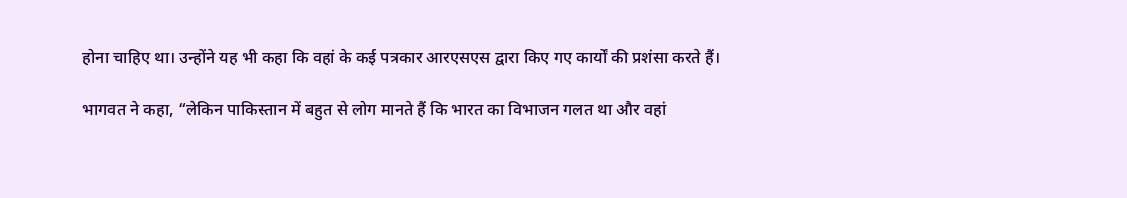होना चाहिए था। उन्होंने यह भी कहा कि वहां के कई पत्रकार आरएसएस द्वारा किए गए कार्यों की प्रशंसा करते हैं।

भागवत ने कहा, “लेकिन पाकिस्तान में बहुत से लोग मानते हैं कि भारत का विभाजन गलत था और वहां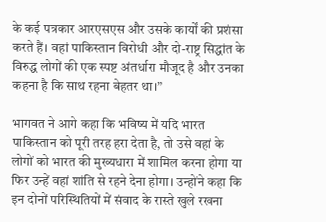के कई पत्रकार आरएसएस और उसके कार्यों की प्रशंसा करते हैं। वहां पाकिस्तान विरोधी और दो-राष्ट्र सिद्धांत के विरुद्ध लोगों की एक स्पष्ट अंतर्धारा मौजूद है और उनका कहना है कि साथ रहना बेहतर था।”

भागवत ने आगे कहा कि भविष्य में यदि भारत पाकिस्तान को पूरी तरह हरा देता है, तो उसे वहां के लोगों को भारत की मुख्यधारा में शामिल करना होगा या फिर उन्हें वहां शांति से रहने देना होगा। उन्होंने कहा कि इन दोनों परिस्थितियों में संवाद के रास्ते खुले रखना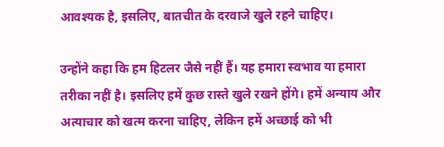आवश्यक है, इसलिए, बातचीत के दरवाजे खुले रहने चाहिए।

उन्होंने कहा कि हम हिटलर जैसे नहीं हैं। यह हमारा स्वभाव या हमारा तरीका नहीं है। इसलिए हमें कुछ रास्ते खुले रखने होंगे। हमें अन्याय और अत्याचार को खत्म करना चाहिए, लेकिन हमें अच्छाई को भी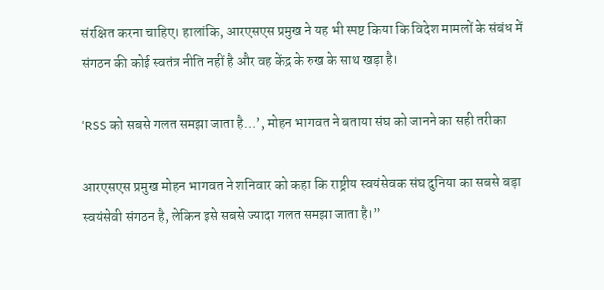संरक्षित करना चाहिए। हालांकि, आरएसएस प्रमुख ने यह भी स्पष्ट किया कि विदेश मामलों के संबंध में संगठन की कोई स्वतंत्र नीति नहीं है और वह केंद्र के रुख के साथ खड़ा है।

‘RSS को सबसे गलत समझा जाता है…’, मोहन भागवत ने बताया संघ को जानने का सही तरीका

आरएसएस प्रमुख मोहन भागवत ने शनिवार को कहा कि राष्ट्रीय स्वयंसेवक संघ दुनिया का सबसे बड़ा स्वयंसेवी संगठन है, लेकिन इसे सबसे ज्यादा गलत समझा जाता है।”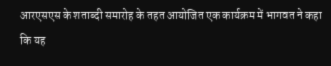आरएसएस के शताब्दी समारोह के तहत आयोजित एक कार्यक्रम में भागवत ने कहा कि यह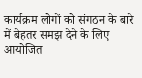कार्यक्रम लोगों को संगठन के बारे में बेहतर समझ देने के लिए आयोजित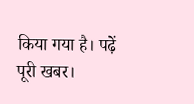किया गया है। पढ़ें पूरी खबर।